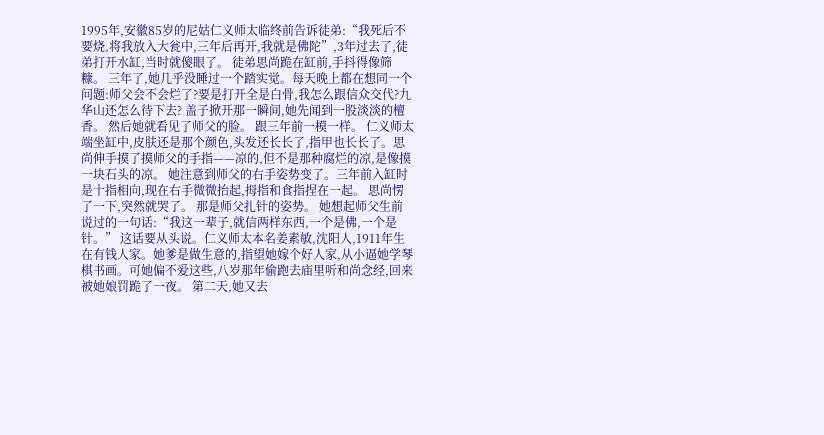1995年,安徽85岁的尼姑仁义师太临终前告诉徒弟:“我死后不要烧,将我放入大瓮中,三年后再开,我就是佛陀”,3年过去了,徒弟打开水缸,当时就傻眼了。 徒弟思尚跪在缸前,手抖得像筛糠。 三年了,她几乎没睡过一个踏实觉。每天晚上都在想同一个问题:师父会不会烂了?要是打开全是白骨,我怎么跟信众交代?九华山还怎么待下去? 盖子掀开那一瞬间,她先闻到一股淡淡的檀香。 然后她就看见了师父的脸。 跟三年前一模一样。 仁义师太端坐缸中,皮肤还是那个颜色,头发还长长了,指甲也长长了。思尚伸手摸了摸师父的手指——凉的,但不是那种腐烂的凉,是像摸一块石头的凉。 她注意到师父的右手姿势变了。三年前入缸时是十指相向,现在右手微微抬起,拇指和食指捏在一起。 思尚愣了一下,突然就哭了。 那是师父扎针的姿势。 她想起师父生前说过的一句话:“我这一辈子,就信两样东西,一个是佛,一个是针。” 这话要从头说。仁义师太本名姜素敏,沈阳人,1911年生在有钱人家。她爹是做生意的,指望她嫁个好人家,从小逼她学琴棋书画。可她偏不爱这些,八岁那年偷跑去庙里听和尚念经,回来被她娘罚跪了一夜。 第二天,她又去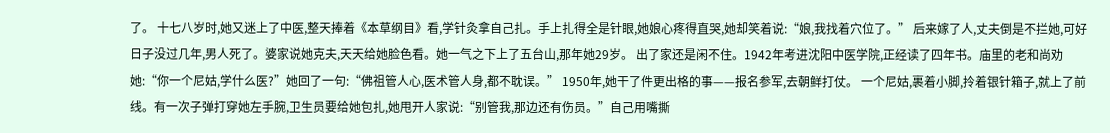了。 十七八岁时,她又迷上了中医,整天捧着《本草纲目》看,学针灸拿自己扎。手上扎得全是针眼,她娘心疼得直哭,她却笑着说:“娘,我找着穴位了。” 后来嫁了人,丈夫倒是不拦她,可好日子没过几年,男人死了。婆家说她克夫,天天给她脸色看。她一气之下上了五台山,那年她29岁。 出了家还是闲不住。1942年考进沈阳中医学院,正经读了四年书。庙里的老和尚劝她:“你一个尼姑,学什么医?”她回了一句:“佛祖管人心,医术管人身,都不耽误。” 1950年,她干了件更出格的事——报名参军,去朝鲜打仗。 一个尼姑,裹着小脚,拎着银针箱子,就上了前线。有一次子弹打穿她左手腕,卫生员要给她包扎,她甩开人家说:“别管我,那边还有伤员。”自己用嘴撕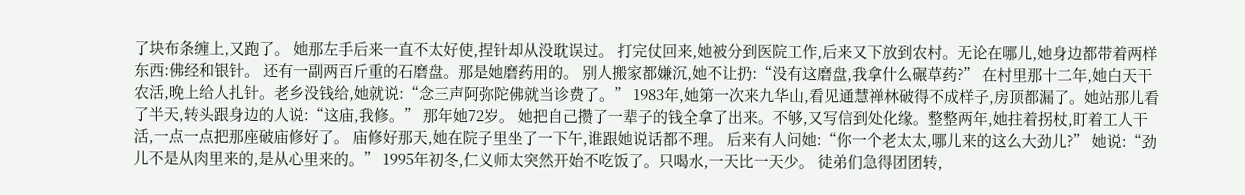了块布条缠上,又跑了。 她那左手后来一直不太好使,捏针却从没耽误过。 打完仗回来,她被分到医院工作,后来又下放到农村。无论在哪儿,她身边都带着两样东西:佛经和银针。 还有一副两百斤重的石磨盘。那是她磨药用的。 别人搬家都嫌沉,她不让扔:“没有这磨盘,我拿什么碾草药?” 在村里那十二年,她白天干农活,晚上给人扎针。老乡没钱给,她就说:“念三声阿弥陀佛就当诊费了。” 1983年,她第一次来九华山,看见通慧禅林破得不成样子,房顶都漏了。她站那儿看了半天,转头跟身边的人说:“这庙,我修。” 那年她72岁。 她把自己攒了一辈子的钱全拿了出来。不够,又写信到处化缘。整整两年,她拄着拐杖,盯着工人干活,一点一点把那座破庙修好了。 庙修好那天,她在院子里坐了一下午,谁跟她说话都不理。 后来有人问她:“你一个老太太,哪儿来的这么大劲儿?” 她说:“劲儿不是从肉里来的,是从心里来的。” 1995年初冬,仁义师太突然开始不吃饭了。只喝水,一天比一天少。 徒弟们急得团团转,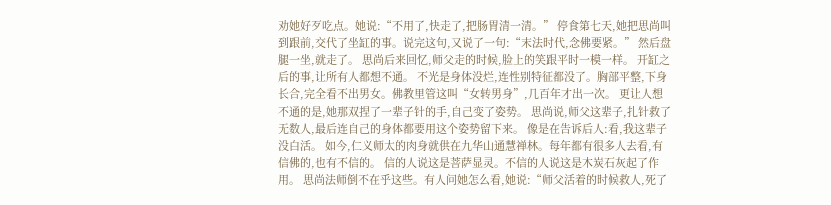劝她好歹吃点。她说:“不用了,快走了,把肠胃清一清。” 停食第七天,她把思尚叫到跟前,交代了坐缸的事。说完这句,又说了一句:“末法时代,念佛要紧。” 然后盘腿一坐,就走了。 思尚后来回忆,师父走的时候,脸上的笑跟平时一模一样。 开缸之后的事,让所有人都想不通。 不光是身体没烂,连性别特征都没了。胸部平整,下身长合,完全看不出男女。佛教里管这叫“女转男身”,几百年才出一次。 更让人想不通的是,她那双捏了一辈子针的手,自己变了姿势。 思尚说,师父这辈子,扎针救了无数人,最后连自己的身体都要用这个姿势留下来。 像是在告诉后人:看,我这辈子没白活。 如今,仁义师太的肉身就供在九华山通慧禅林。每年都有很多人去看,有信佛的,也有不信的。 信的人说这是菩萨显灵。不信的人说这是木炭石灰起了作用。 思尚法师倒不在乎这些。有人问她怎么看,她说:“师父活着的时候救人,死了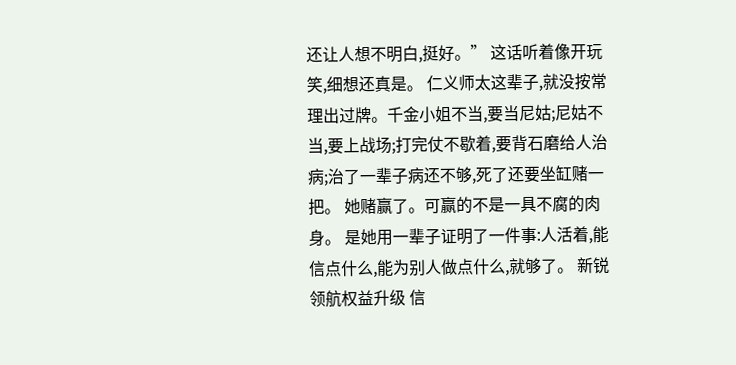还让人想不明白,挺好。” 这话听着像开玩笑,细想还真是。 仁义师太这辈子,就没按常理出过牌。千金小姐不当,要当尼姑;尼姑不当,要上战场;打完仗不歇着,要背石磨给人治病;治了一辈子病还不够,死了还要坐缸赌一把。 她赌赢了。可赢的不是一具不腐的肉身。 是她用一辈子证明了一件事:人活着,能信点什么,能为别人做点什么,就够了。 新锐领航权益升级 信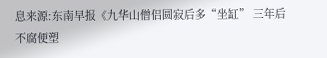息来源:东南早报《九华山僧侣圆寂后多“坐缸” 三年后不腐便塑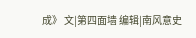成》 文|第四面墙 编辑|南风意史